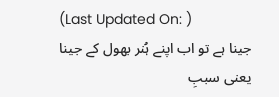(Last Updated On: )
جینا ہے تو اب اپنے ہُنر بھول کے جینا
یعنی سببِ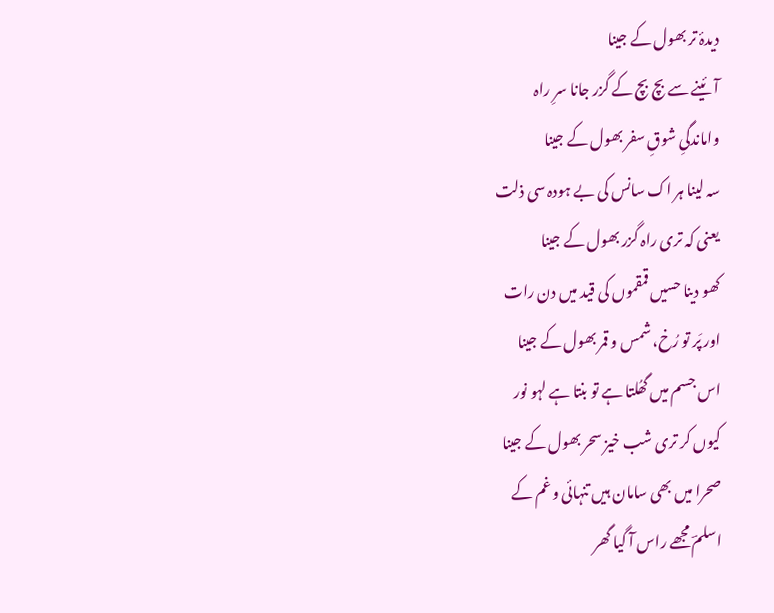دیدۂ تر بھول کے جینا
آئینے سے بچ بچ کے گزر جانا سرِ راہ
واماندگیِ شوقِ سفر بھول کے جینا
سہ لینا ہر اک سانس کی بے ہودہ سی ذلت
یعنی کہ تری راہ گزر بھول کے جینا
کھو دینا حسیں قمقموں کی قید میں دن رات
اور پَر تو رُخ، شمس و قمر بھول کے جینا
اس جسم میں گھُلتا ہے تو بنتا ہے لہو نور
کیوں کر تری شب خیز سحر بھول کے جینا
صحرا میں بھی سامان ہیں تنہائی و غم کے
اسلمؔ مجھے راس آ گیا گھر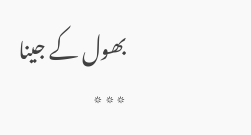بھول کے جینا
٭٭٭